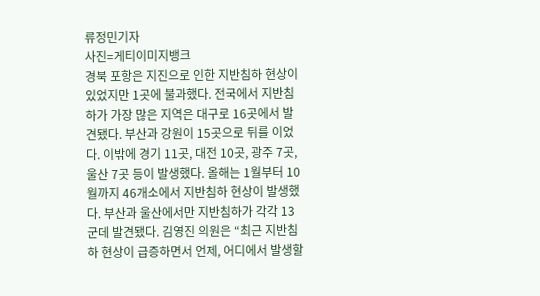류정민기자
사진=게티이미지뱅크
경북 포항은 지진으로 인한 지반침하 현상이 있었지만 1곳에 불과했다. 전국에서 지반침하가 가장 많은 지역은 대구로 16곳에서 발견됐다. 부산과 강원이 15곳으로 뒤를 이었다. 이밖에 경기 11곳, 대전 10곳, 광주 7곳, 울산 7곳 등이 발생했다. 올해는 1월부터 10월까지 46개소에서 지반침하 현상이 발생했다. 부산과 울산에서만 지반침하가 각각 13군데 발견됐다. 김영진 의원은 “최근 지반침하 현상이 급증하면서 언제, 어디에서 발생할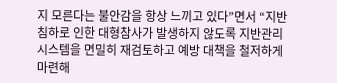지 모른다는 불안감을 항상 느끼고 있다”면서 “지반침하로 인한 대형참사가 발생하지 않도록 지반관리 시스템을 면밀히 재검토하고 예방 대책을 철저하게 마련해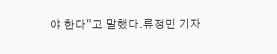야 한다”고 말했다.류정민 기자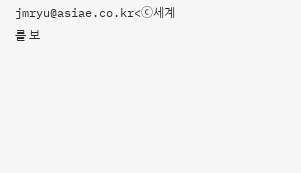jmryu@asiae.co.kr<ⓒ세계를 보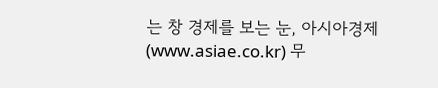는 창 경제를 보는 눈, 아시아경제(www.asiae.co.kr) 무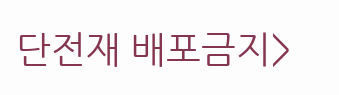단전재 배포금지>